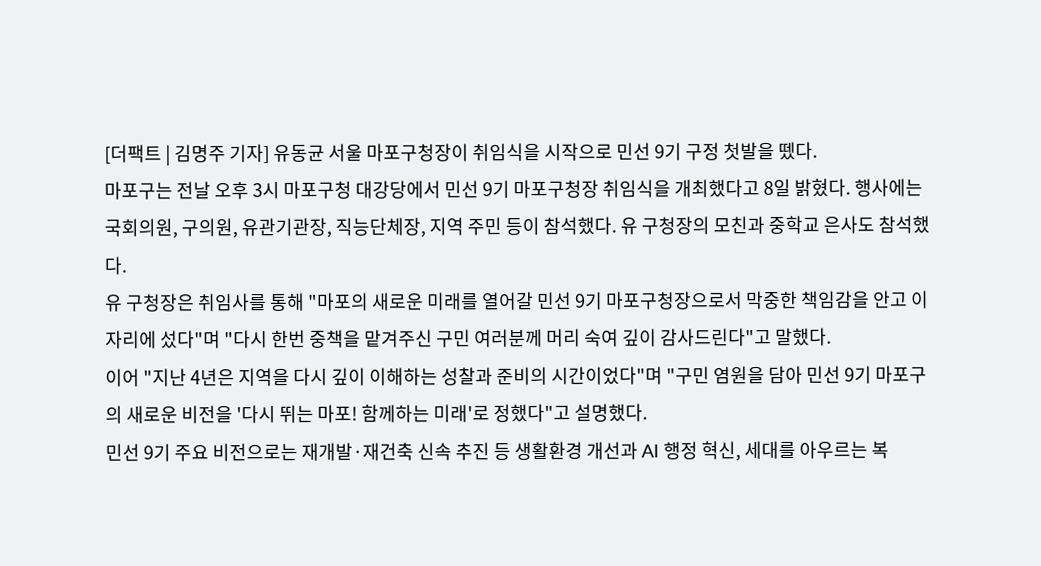[더팩트 | 김명주 기자] 유동균 서울 마포구청장이 취임식을 시작으로 민선 9기 구정 첫발을 뗐다.
마포구는 전날 오후 3시 마포구청 대강당에서 민선 9기 마포구청장 취임식을 개최했다고 8일 밝혔다. 행사에는 국회의원, 구의원, 유관기관장, 직능단체장, 지역 주민 등이 참석했다. 유 구청장의 모친과 중학교 은사도 참석했다.
유 구청장은 취임사를 통해 "마포의 새로운 미래를 열어갈 민선 9기 마포구청장으로서 막중한 책임감을 안고 이 자리에 섰다"며 "다시 한번 중책을 맡겨주신 구민 여러분께 머리 숙여 깊이 감사드린다"고 말했다.
이어 "지난 4년은 지역을 다시 깊이 이해하는 성찰과 준비의 시간이었다"며 "구민 염원을 담아 민선 9기 마포구의 새로운 비전을 '다시 뛰는 마포! 함께하는 미래'로 정했다"고 설명했다.
민선 9기 주요 비전으로는 재개발·재건축 신속 추진 등 생활환경 개선과 AI 행정 혁신, 세대를 아우르는 복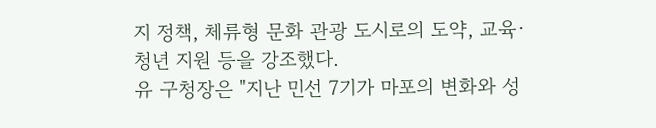지 정책, 체류형 문화 관광 도시로의 도약, 교육·청년 지원 등을 강조했다.
유 구청장은 "지난 민선 7기가 마포의 변화와 성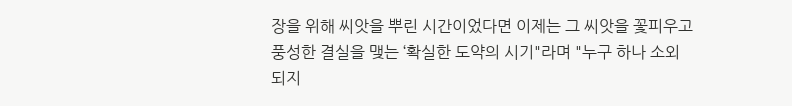장을 위해 씨앗을 뿌린 시간이었다면 이제는 그 씨앗을 꽃피우고 풍성한 결실을 맺는 ‘확실한 도약의 시기"라며 "누구 하나 소외되지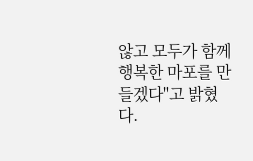않고 모두가 함께 행복한 마포를 만들겠다"고 밝혔다.